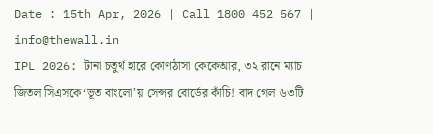Date : 15th Apr, 2026 | Call 1800 452 567 | info@thewall.in
IPL 2026: টানা চতুর্থ হারে কোণঠাসা কেকেআর, ৩২ রানে ম্যাচ জিতল সিএসকে‘ভূত বাংলো’য় সেন্সর বোর্ডের কাঁচি! বাদ গেল ৬৩টি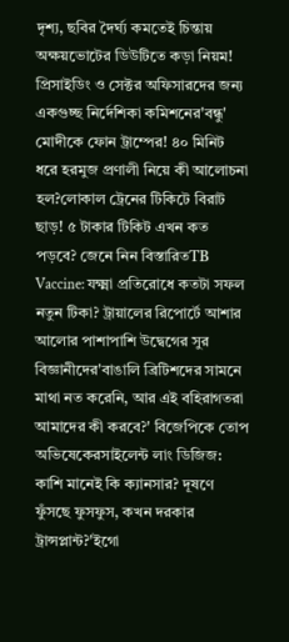দৃশ্য, ছবির দৈর্ঘ্য কমতেই চিন্তায় অক্ষয়ভোটের ডিউটিতে কড়া নিয়ম! প্রিসাইডিং ও সেক্টর অফিসারদের জন্য একগুচ্ছ নির্দেশিকা কমিশনের'বন্ধু' মোদীকে ফোন ট্রাম্পের! ৪০ মিনিট ধরে হরমুজ প্রণালী নিয়ে কী আলোচনা হল?লোকাল ট্রেনের টিকিটে বিরাট ছাড়! ৫ টাকার টিকিট এখন কত পড়বে? জেনে নিন বিস্তারিতTB Vaccine: যক্ষ্মা প্রতিরোধে কতটা সফল নতুন টিকা? ট্রায়ালের রিপোর্টে আশার আলোর পাশাপাশি উদ্বেগের সুর বিজ্ঞানীদের'বাঙালি ব্রিটিশদের সামনে মাথা নত করেনি, আর এই বহিরাগতরা আমাদের কী করবে?' বিজেপিকে তোপ অভিষেকেরসাইলেন্ট লাং ডিজিজ: কাশি মানেই কি ক্যানসার? দূষণে ফুঁসছে ফুসফুস, কখন দরকার ট্রান্সপ্লান্ট?'ইগো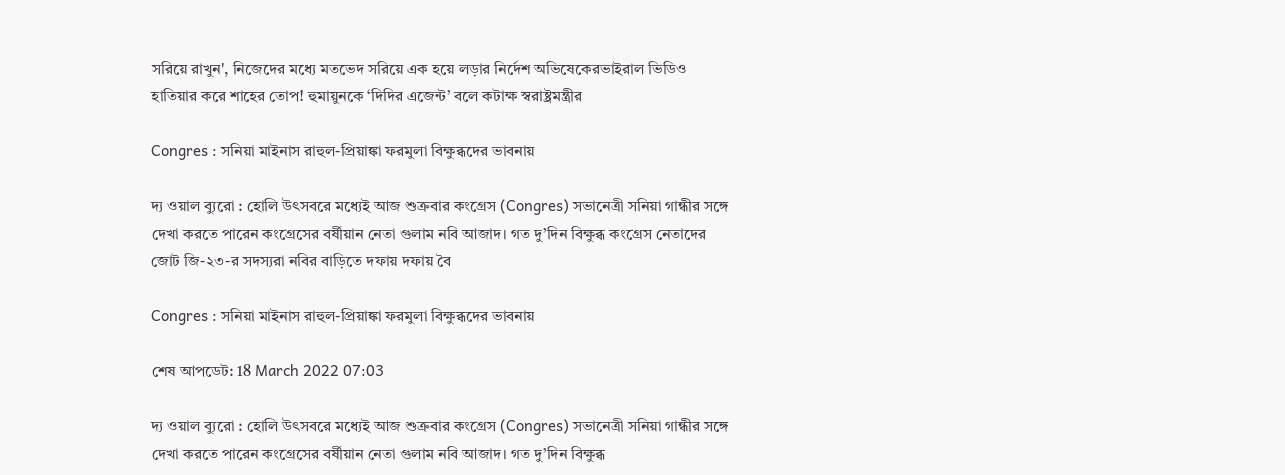সরিয়ে রাখুন', নিজেদের মধ্যে মতভেদ সরিয়ে এক হয়ে লড়ার নির্দেশ অভিষেকেরভাইরাল ভিডিও হাতিয়ার করে শাহের তোপ! হুমায়ুনকে ‘দিদির এজেন্ট’ বলে কটাক্ষ স্বরাষ্ট্রমন্ত্রীর

Congres : সনিয়া মাইনাস রাহুল-প্রিয়াঙ্কা ফরমুলা বিক্ষুব্ধদের ভাবনায়

দ্য ওয়াল ব্যুরো : হোলি উৎসবরে মধ্যেই আজ শুক্রবার কংগ্রেস (Congres) সভানেত্রী সনিয়া গান্ধীর সঙ্গে দেখা করতে পারেন কংগ্রেসের বর্ষীয়ান নেতা গুলাম নবি আজাদ। গত দু’দিন বিক্ষুব্ধ কংগ্রেস নেতাদের জোট জি-২৩-র সদস্যরা নবির বাড়িতে দফায় দফায় বৈ

Congres : সনিয়া মাইনাস রাহুল-প্রিয়াঙ্কা ফরমুলা বিক্ষুব্ধদের ভাবনায়

শেষ আপডেট: 18 March 2022 07:03

দ্য ওয়াল ব্যুরো : হোলি উৎসবরে মধ্যেই আজ শুক্রবার কংগ্রেস (Congres) সভানেত্রী সনিয়া গান্ধীর সঙ্গে দেখা করতে পারেন কংগ্রেসের বর্ষীয়ান নেতা গুলাম নবি আজাদ। গত দু’দিন বিক্ষুব্ধ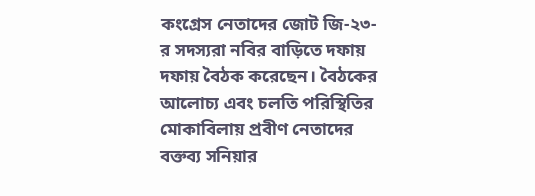কংগ্রেস নেতাদের জোট জি-২৩-র সদস্যরা নবির বাড়িতে দফায় দফায় বৈঠক করেছেন। বৈঠকের আলোচ্য এবং চলতি পরিস্থিতির মোকাবিলায় প্রবীণ নেতাদের বক্তব্য সনিয়ার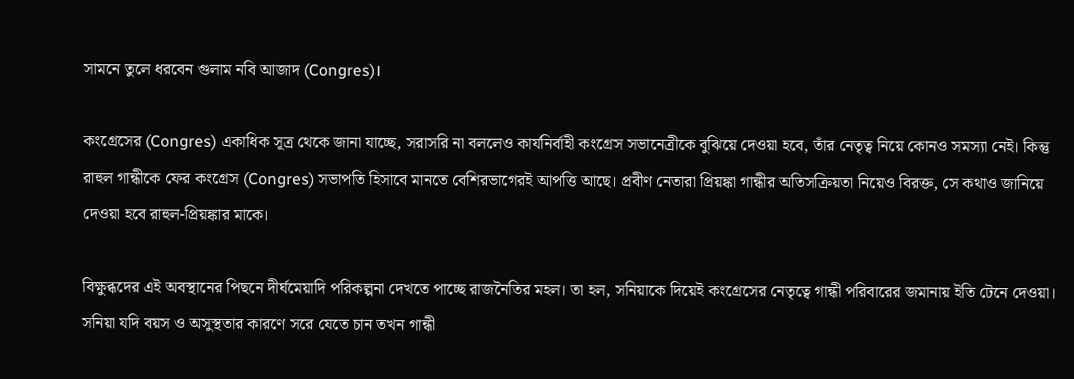সামনে তুলে ধরবেন গুলাম নবি আজাদ (Congres)।

কংগ্রেসের (Congres) একাধিক সূত্র থেকে জানা যাচ্ছে, সরাসরি না বললেও কার্যনির্বাহী কংগ্রেস সভানেত্রীকে বুঝিয়ে দেওয়া হবে, তাঁর নেতৃত্ব নিয়ে কোনও সমস্যা নেই। কিন্তু রাহুল গান্ধীকে ফের কংগ্রেস (Congres) সভাপতি হিসাবে মানতে বেশিরভাগেরই আপত্তি আছে। প্রবীণ নেতারা প্রিয়ঙ্কা গান্ধীর অতিসক্রিয়তা নিয়েও বিরক্ত, সে কথাও জানিয়ে দেওয়া হবে রাহুল-প্রিয়ঙ্কার মাকে।

বিক্ষুব্ধদের এই অবস্থানের পিছনে দীর্ঘমেয়াদি পরিকল্পনা দেখতে পাচ্ছে রাজনৈতির মহল। তা হল, সনিয়াকে দিয়েই কংগ্রেসের নেতৃত্বে গান্ধী পরিবারের জমানায় ইতি টেনে দেওয়া। সনিয়া যদি বয়স ও অসুস্থতার কারণে সরে যেতে চান তখন গান্ধী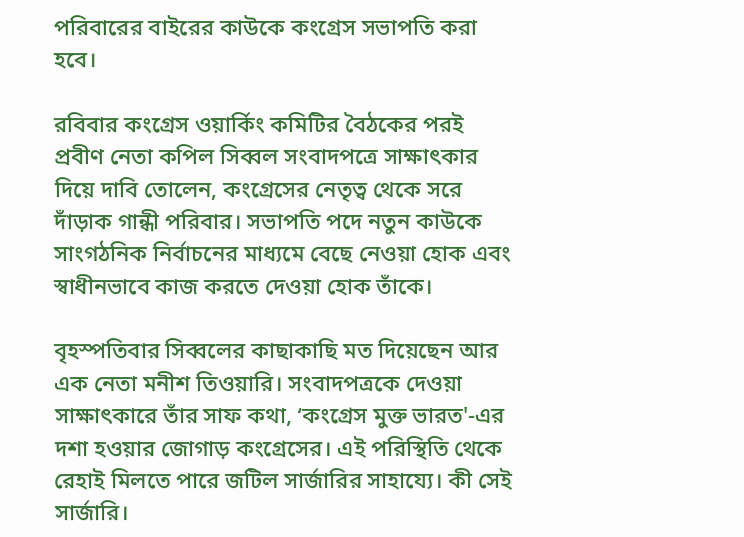পরিবারের বাইরের কাউকে কংগ্রেস সভাপতি করা হবে।

রবিবার কংগ্রেস ওয়ার্কিং কমিটির বৈঠকের পরই প্রবীণ নেতা কপিল সিব্বল সংবাদপত্রে সাক্ষাৎকার দিয়ে দাবি তোলেন, কংগ্রেসের নেতৃত্ব থেকে সরে দাঁড়াক গান্ধী পরিবার। সভাপতি পদে নতুন কাউকে সাংগঠনিক নির্বাচনের মাধ্যমে বেছে নেওয়া হোক এবং স্বাধীনভাবে কাজ করতে দেওয়া হোক তাঁকে।

বৃহস্পতিবার সিব্বলের কাছাকাছি মত দিয়েছেন আর এক নেতা মনীশ তিওয়ারি। সংবাদপত্রকে দেওয়া সাক্ষাৎকারে তাঁর সাফ কথা, ‘কংগ্রেস মুক্ত ভারত'-এর দশা হওয়ার জোগাড় কংগ্রেসের। এই পরিস্থিতি থেকে রেহাই মিলতে পারে জটিল সার্জারির সাহায্যে। কী সেই সার্জারি।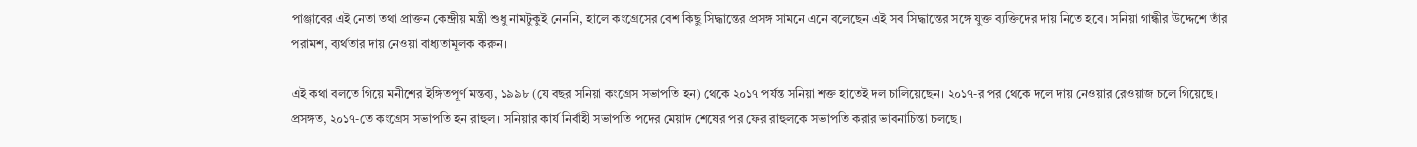পাঞ্জাবের এই নেতা তথা প্রাক্তন কেন্দ্রীয় মন্ত্রী শুধু নামটুকুই নেননি, হালে কংগ্রেসের বেশ কিছু সিদ্ধান্তের প্রসঙ্গ সামনে এনে বলেছেন এই সব সিদ্ধান্তের সঙ্গে যুক্ত ব্যক্তিদের দায় নিতে হবে। সনিয়া গান্ধীর উদ্দেশে তাঁর পরামশ, ব্যর্থতার দায় নেওয়া বাধ্যতামূলক করুন।

এই কথা বলতে গিয়ে মনীশের ইঙ্গিতপূর্ণ মন্তব্য, ১৯৯৮ (যে বছর সনিয়া কংগ্রেস সভাপতি হন) থেকে ২০১৭ পর্যন্ত সনিয়া শক্ত হাতেই দল চালিয়েছেন। ২০১৭-র পর থেকে দলে দায় নেওয়ার রেওয়াজ চলে গিয়েছে। প্রসঙ্গত, ২০১৭-তে কংগ্রেস সভাপতি হন রাহুল। সনিয়ার কার্য নির্বাহী সভাপতি পদের মেয়াদ শেষের পর ফের রাহুলকে সভাপতি করার ভাবনাচিন্তা চলছে।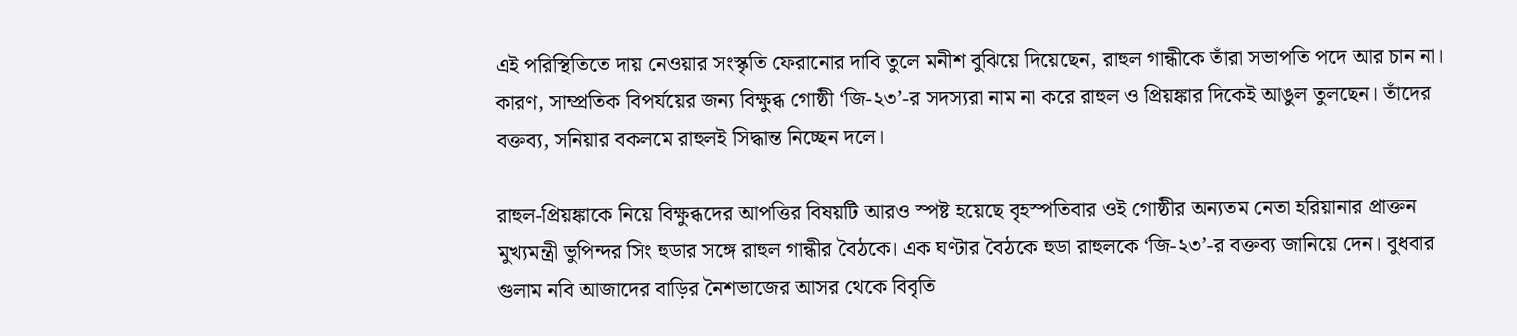এই পরিস্থিতিতে দায় নেওয়ার সংস্কৃতি ফেরানোর দাবি তুলে মনীশ বুঝিয়ে দিয়েছেন, রাহুল গান্ধীকে তাঁরা সভাপতি পদে আর চান না। কারণ, সাম্প্রতিক বিপর্যয়ের জন্য বিক্ষুব্ধ গোষ্ঠী ‘জি-২৩’-র সদস্যরা নাম না করে রাহুল ও প্রিয়ঙ্কার দিকেই আঙুল তুলছেন। তাঁদের বক্তব্য, সনিয়ার বকলমে রাহুলই সিদ্ধান্ত নিচ্ছেন দলে।

রাহুল-প্রিয়ঙ্কাকে নিয়ে বিক্ষুব্ধদের আপত্তির বিষয়টি আরও স্পষ্ট হয়েছে বৃহস্পতিবার ওই গোষ্ঠীর অন্যতম নেতা হরিয়ানার প্রাক্তন মুখ্যমন্ত্রী ভুপিন্দর সিং হুডার সঙ্গে রাহুল গান্ধীর বৈঠকে। এক ঘণ্টার বৈঠকে হুডা রাহুলকে ‘জি-২৩’-র বক্তব্য জানিয়ে দেন। বুধবার গুলাম নবি আজাদের বাড়ির নৈশভাজের আসর থেকে বিবৃতি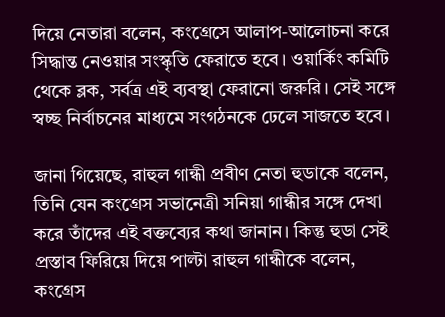দিয়ে নেতারা বলেন, কংগ্রেসে আলাপ-আলোচনা করে সিদ্ধান্ত নেওয়ার সংস্কৃতি ফেরাতে হবে। ওয়ার্কিং কমিটি থেকে ব্লক, সর্বত্র এই ব্যবস্থা ফেরানো জরুরি। সেই সঙ্গে স্বচ্ছ নির্বাচনের মাধ্যমে সংগঠনকে ঢেলে সাজতে হবে।

জানা গিয়েছে, রাহুল গান্ধী প্রবীণ নেতা হুডাকে বলেন, তিনি যেন কংগ্রেস সভানেত্রী সনিয়া গান্ধীর সঙ্গে দেখা করে তাঁদের এই বক্তব্যের কথা জানান। কিন্তু হুডা সেই প্রস্তাব ফিরিয়ে দিয়ে পাল্টা রাহুল গান্ধীকে বলেন, কংগ্রেস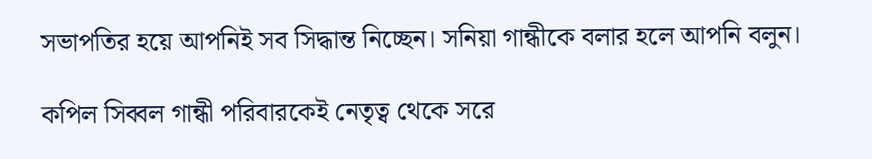সভাপতির হয়ে আপনিই সব সিদ্ধান্ত নিচ্ছেন। সনিয়া গান্ধীকে বলার হলে আপনি বলুন।

কপিল সিব্বল গান্ধী পরিবারকেই নেতৃত্ব থেকে সরে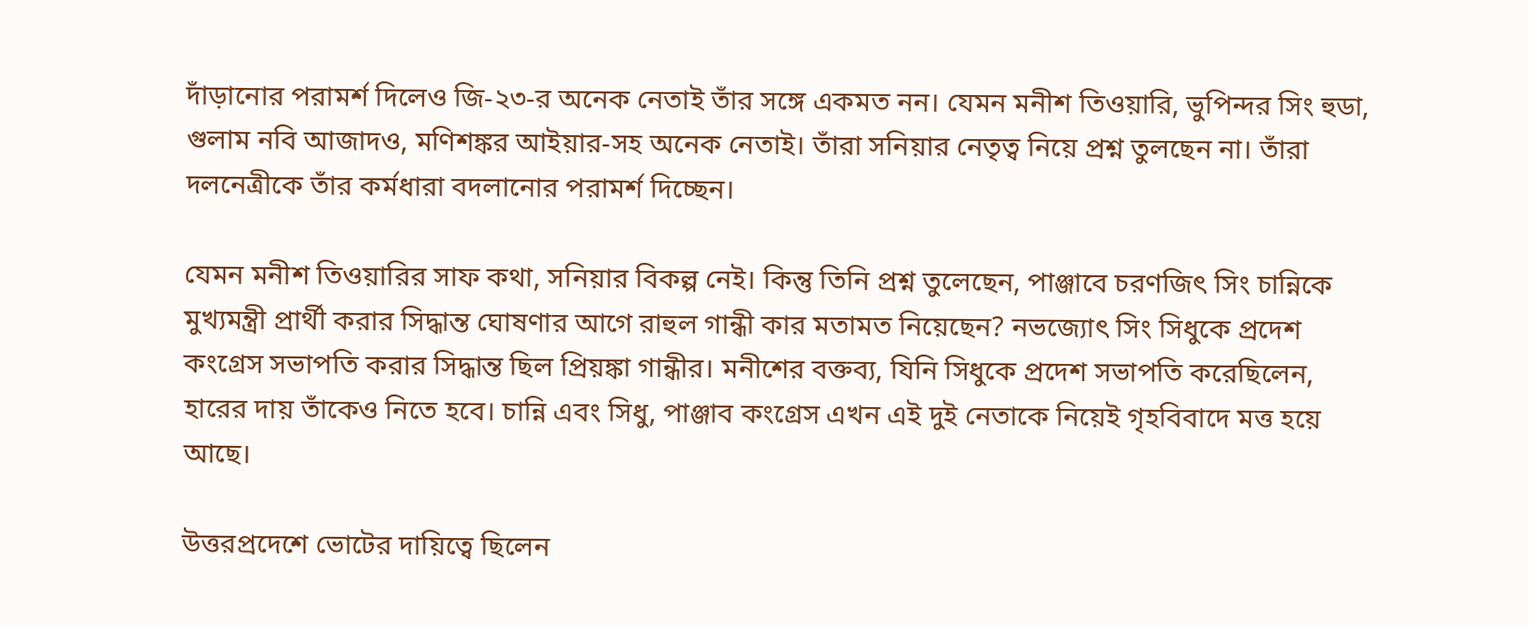দাঁড়ানোর পরামর্শ দিলেও জি-২৩-র অনেক নেতাই তাঁর সঙ্গে একমত নন। যেমন মনীশ তিওয়ারি, ভুপিন্দর সিং হুডা, গুলাম নবি আজাদও, মণিশঙ্কর আইয়ার-সহ অনেক নেতাই। তাঁরা সনিয়ার নেতৃত্ব নিয়ে প্রশ্ন তুলছেন না। তাঁরা দলনেত্রীকে তাঁর কর্মধারা বদলানোর পরামর্শ দিচ্ছেন।

যেমন মনীশ তিওয়ারির সাফ কথা, সনিয়ার বিকল্প নেই। কিন্তু তিনি প্রশ্ন তুলেছেন, পাঞ্জাবে চরণজিৎ সিং চান্নিকে মুখ্যমন্ত্রী প্রার্থী করার সিদ্ধান্ত ঘোষণার আগে রাহুল গান্ধী কার মতামত নিয়েছেন? নভজ্যোৎ সিং সিধুকে প্রদেশ কংগ্রেস সভাপতি করার সিদ্ধান্ত ছিল প্রিয়ঙ্কা গান্ধীর। মনীশের বক্তব্য, যিনি সিধুকে প্রদেশ সভাপতি করেছিলেন, হারের দায় তাঁকেও নিতে হবে। চান্নি এবং সিধু, পাঞ্জাব কংগ্রেস এখন এই দুই নেতাকে নিয়েই গৃহবিবাদে মত্ত হয়ে আছে।

উত্তরপ্রদেশে ভোটের দায়িত্বে ছিলেন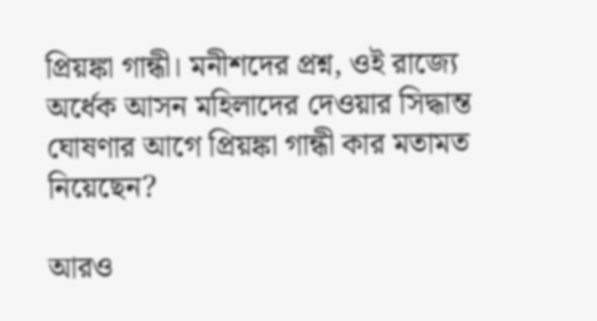প্রিয়ঙ্কা গান্ধী। মনীশদের প্রশ্ন, ওই রাজ্যে অর্ধেক আসন মহিলাদের দেওয়ার সিদ্ধান্ত ঘোষণার আগে প্রিয়ঙ্কা গান্ধী কার মতামত নিয়েছেন?

আরও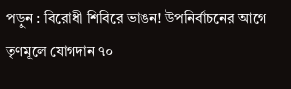পড়ুন : বিরোধী শিবিরে ভাঙন! উপনির্বাচনের আগে তৃণমূলে যোগদান ৭০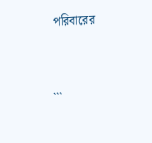পরিবারের


```